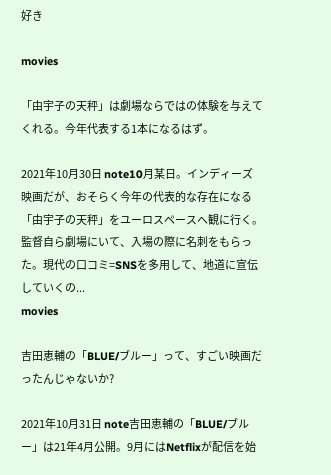好き

movies

「由宇子の天秤」は劇場ならではの体験を与えてくれる。今年代表する1本になるはず。

2021年10月30日 note10月某日。インディーズ映画だが、おそらく今年の代表的な存在になる「由宇子の天秤」をユーロスペースへ観に行く。監督自ら劇場にいて、入場の際に名刺をもらった。現代の口コミ=SNSを多用して、地道に宣伝していくの...
movies

吉田恵輔の「BLUE/ブルー」って、すごい映画だったんじゃないか?

2021年10月31日 note吉田恵輔の「BLUE/ブルー」は21年4月公開。9月にはNetflixが配信を始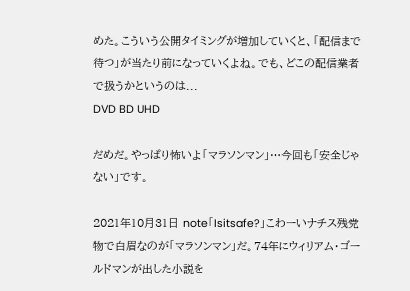めた。こういう公開タイミングが増加していくと、「配信まで待つ」が当たり前になっていくよね。でも、どこの配信業者で扱うかというのは...
DVD BD UHD

だめだ。やっぱり怖いよ「マラソンマン」…今回も「安全じゃない」です。

2021年10月31日 note「Isitsafe?」こわーいナチス残党物で白眉なのが「マラソンマン」だ。74年にウィリアム・ゴールドマンが出した小説を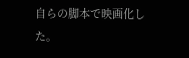自らの脚本で映画化した。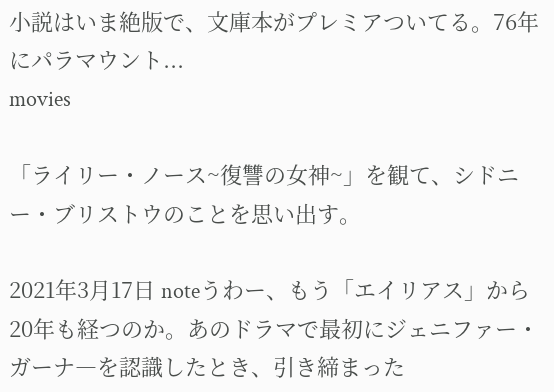小説はいま絶版で、文庫本がプレミアついてる。76年にパラマウント...
movies

「ライリー・ノース~復讐の女神~」を観て、シドニー・ブリストウのことを思い出す。

2021年3月17日 noteうわー、もう「エイリアス」から20年も経つのか。あのドラマで最初にジェニファー・ガーナ―を認識したとき、引き締まった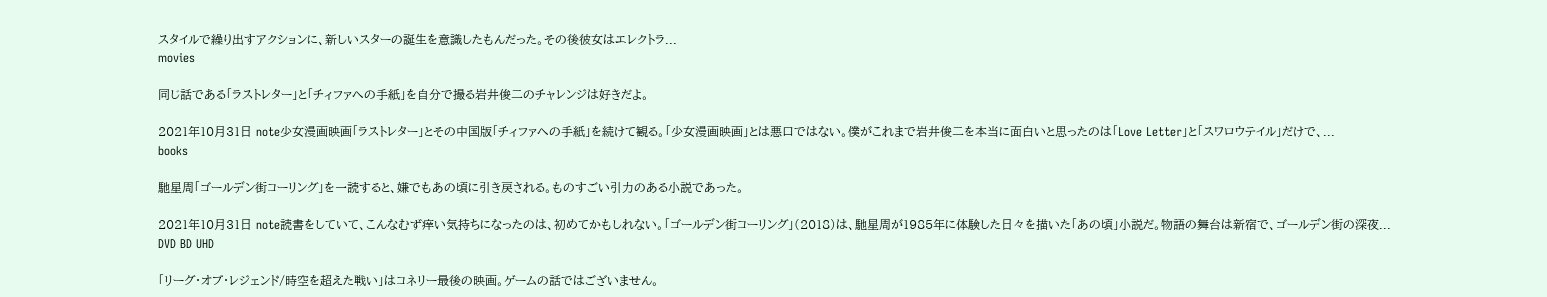スタイルで繰り出すアクションに、新しいスターの誕生を意識したもんだった。その後彼女はエレクトラ...
movies

同じ話である「ラストレター」と「チィファへの手紙」を自分で撮る岩井俊二のチャレンジは好きだよ。

2021年10月31日 note少女漫画映画「ラストレター」とその中国版「チィファへの手紙」を続けて観る。「少女漫画映画」とは悪口ではない。僕がこれまで岩井俊二を本当に面白いと思ったのは「Love Letter」と「スワロウテイル」だけで、...
books

馳星周「ゴールデン街コーリング」を一読すると、嫌でもあの頃に引き戻される。ものすごい引力のある小説であった。

2021年10月31日 note読書をしていて、こんなむず痒い気持ちになったのは、初めてかもしれない。「ゴールデン街コーリング」(2018)は、馳星周が1985年に体験した日々を描いた「あの頃」小説だ。物語の舞台は新宿で、ゴールデン街の深夜...
DVD BD UHD

「リーグ・オブ・レジェンド/時空を超えた戦い」はコネリー最後の映画。ゲームの話ではございません。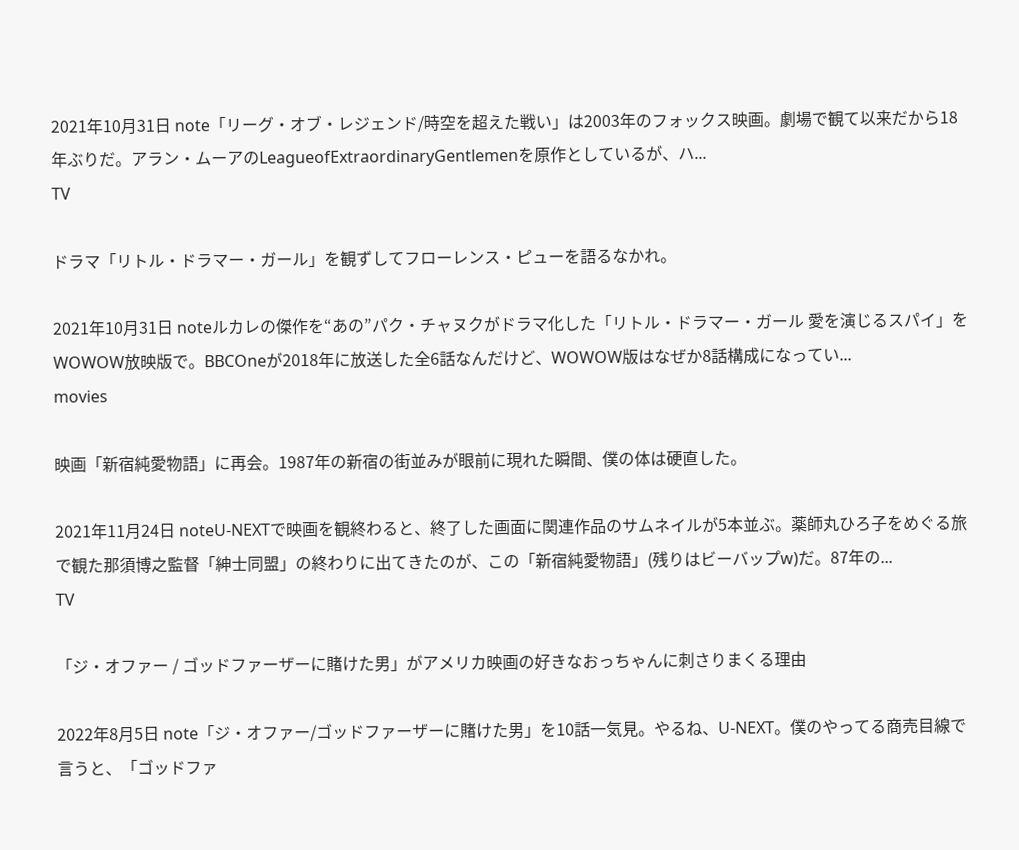2021年10月31日 note「リーグ・オブ・レジェンド/時空を超えた戦い」は2003年のフォックス映画。劇場で観て以来だから18年ぶりだ。アラン・ムーアのLeagueofExtraordinaryGentlemenを原作としているが、ハ...
TV

ドラマ「リトル・ドラマー・ガール」を観ずしてフローレンス・ピューを語るなかれ。

2021年10月31日 noteルカレの傑作を“あの”パク・チャヌクがドラマ化した「リトル・ドラマー・ガール 愛を演じるスパイ」をWOWOW放映版で。BBCOneが2018年に放送した全6話なんだけど、WOWOW版はなぜか8話構成になってい...
movies

映画「新宿純愛物語」に再会。1987年の新宿の街並みが眼前に現れた瞬間、僕の体は硬直した。

2021年11月24日 noteU-NEXTで映画を観終わると、終了した画面に関連作品のサムネイルが5本並ぶ。薬師丸ひろ子をめぐる旅で観た那須博之監督「紳士同盟」の終わりに出てきたのが、この「新宿純愛物語」(残りはビーバップw)だ。87年の...
TV

「ジ・オファー / ゴッドファーザーに賭けた男」がアメリカ映画の好きなおっちゃんに刺さりまくる理由

2022年8月5日 note「ジ・オファー/ゴッドファーザーに賭けた男」を10話一気見。やるね、U-NEXT。僕のやってる商売目線で言うと、「ゴッドファ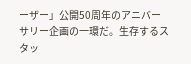ーザー」公開50周年のアニバーサリー企画の一環だ。生存するスタッ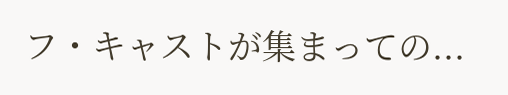フ・キャストが集まっての...